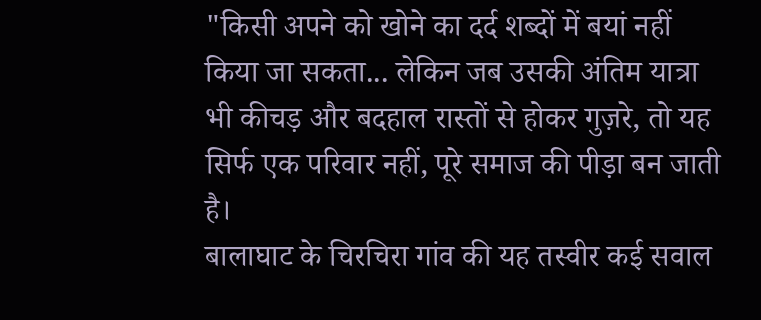"किसी अपने को खोने का दर्द शब्दों में बयां नहीं किया जा सकता... लेकिन जब उसकी अंतिम यात्रा भी कीचड़ और बदहाल रास्तों से होकर गुज़रे, तो यह सिर्फ एक परिवार नहीं, पूरे समाज की पीड़ा बन जाती है।
बालाघाट के चिरचिरा गांव की यह तस्वीर कई सवाल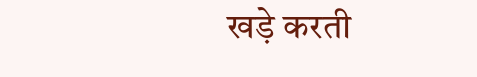खड़े करती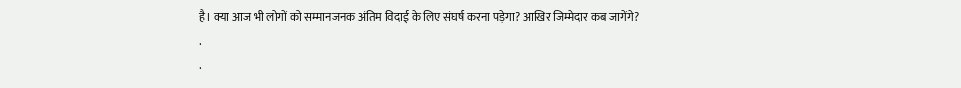है। क्या आज भी लोगों को सम्मानजनक अंतिम विदाई के लिए संघर्ष करना पड़ेगा? आखिर जिम्मेदार कब जागेंगे?
.
.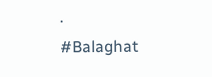.
#Balaghat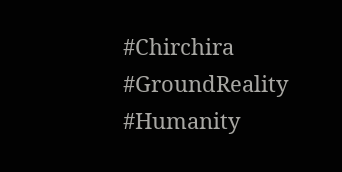#Chirchira #GroundReality #Humanity